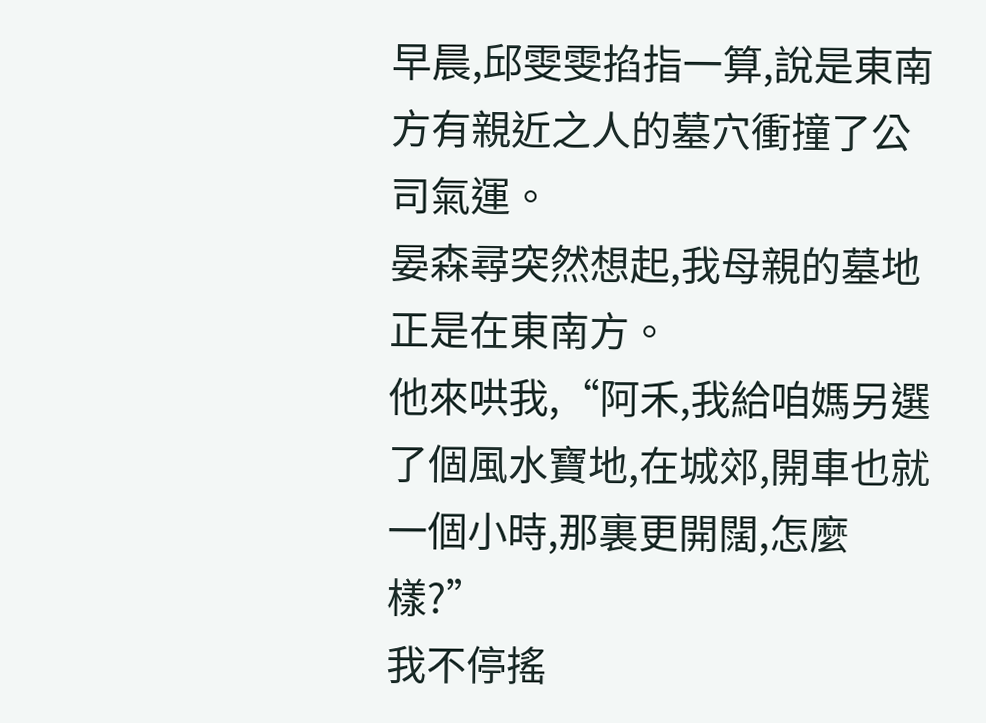早晨,邱雯雯掐指一算,說是東南方有親近之人的墓穴衝撞了公司氣運。
晏森尋突然想起,我母親的墓地正是在東南方。
他來哄我,“阿禾,我給咱媽另選了個風水寶地,在城郊,開車也就一個小時,那裏更開闊,怎麼樣?”
我不停搖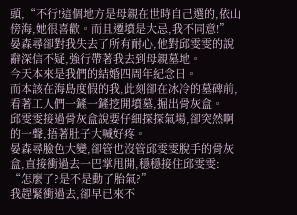頭,“不行!這個地方是母親在世時自己選的,依山傍海,她很喜歡。而且遷墳是大忌,我不同意!”
晏森尋卻對我失去了所有耐心,他對邱雯雯的說辭深信不疑,強行帶著我去到母親墓地。
今天本來是我們的結婚四周年紀念日。
而本該在海島度假的我,此刻卻在冰冷的墓碑前,看著工人們一鏟一鏟挖開墳墓,掘出骨灰盒。
邱雯雯接過骨灰盒說要仔細探探氣場,卻突然啊的一聲,捂著肚子大喊好疼。
晏森尋臉色大變,卻管也沒管邱雯雯脫手的骨灰盒,直接衝過去一巴掌甩開,穩穩接住邱雯雯:
“怎麼了?是不是動了胎氣?”
我趕緊衝過去,卻早已來不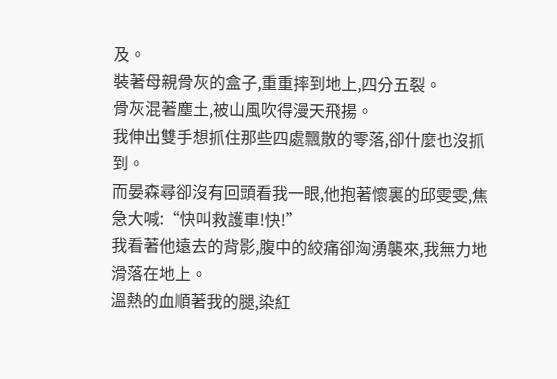及。
裝著母親骨灰的盒子,重重摔到地上,四分五裂。
骨灰混著塵土,被山風吹得漫天飛揚。
我伸出雙手想抓住那些四處飄散的零落,卻什麼也沒抓到。
而晏森尋卻沒有回頭看我一眼,他抱著懷裏的邱雯雯,焦急大喊:“快叫救護車!快!”
我看著他遠去的背影,腹中的絞痛卻洶湧襲來,我無力地滑落在地上。
溫熱的血順著我的腿,染紅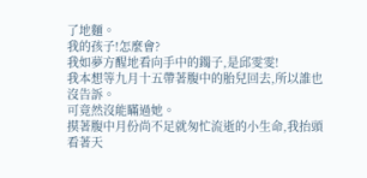了地麵。
我的孩子!怎麼會?
我如夢方醒地看向手中的鐲子,是邱雯雯!
我本想等九月十五帶著腹中的胎兒回去,所以誰也沒告訴。
可竟然沒能瞞過她。
摸著腹中月份尚不足就匆忙流逝的小生命,我抬頭看著天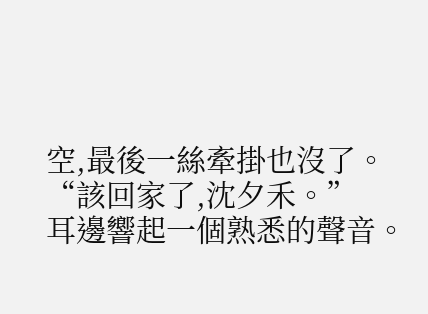空,最後一絲牽掛也沒了。
“該回家了,沈夕禾。”
耳邊響起一個熟悉的聲音。